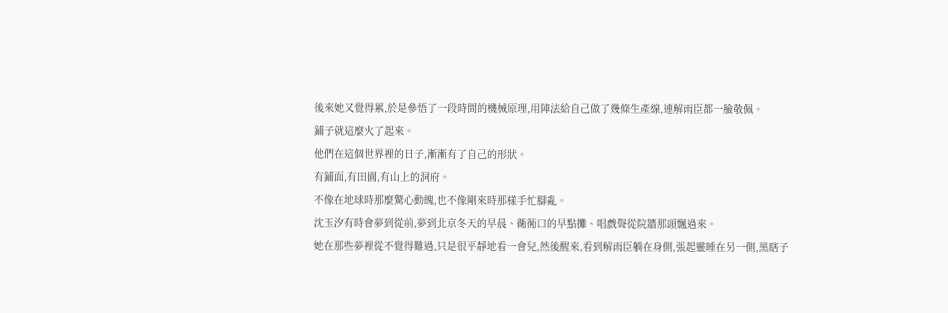後來她又覺得累,於是參悟了一段時間的機械原理,用陣法給自己做了幾條生產線,連解雨臣都一臉敬佩。
鋪子就這麼火了起來。
他們在這個世界裡的日子,漸漸有了自己的形狀。
有鋪面,有田園,有山上的洞府。
不像在地球時那麼驚心動魄,也不像剛來時那樣手忙腳亂。
沈玉汐有時會夢到從前,夢到北京冬天的早晨、衚衕口的早點攤、唱戲聲從院牆那頭飄過來。
她在那些夢裡從不覺得難過,只是很平靜地看一會兒,然後醒來,看到解雨臣躺在身側,張起靈睡在另一側,黑瞎子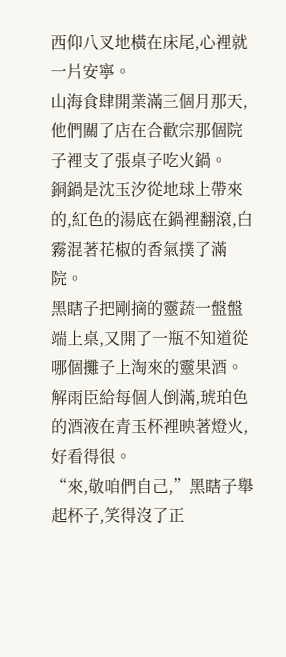西仰八叉地橫在床尾,心裡就一片安寧。
山海食肆開業滿三個月那天,他們關了店在合歡宗那個院子裡支了張桌子吃火鍋。
銅鍋是沈玉汐從地球上帶來的,紅色的湯底在鍋裡翻滾,白霧混著花椒的香氣撲了滿院。
黑瞎子把剛摘的靈蔬一盤盤端上桌,又開了一瓶不知道從哪個攤子上淘來的靈果酒。
解雨臣給每個人倒滿,琥珀色的酒液在青玉杯裡映著燈火,好看得很。
“來,敬咱們自己,”黑瞎子舉起杯子,笑得沒了正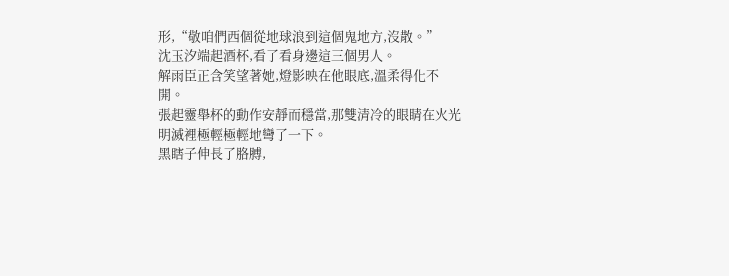形,“敬咱們西個從地球浪到這個鬼地方,沒散。”
沈玉汐端起酒杯,看了看身邊這三個男人。
解雨臣正含笑望著她,燈影映在他眼底,溫柔得化不開。
張起靈舉杯的動作安靜而穩當,那雙清冷的眼睛在火光明滅裡極輕極輕地彎了一下。
黑瞎子伸長了胳膊,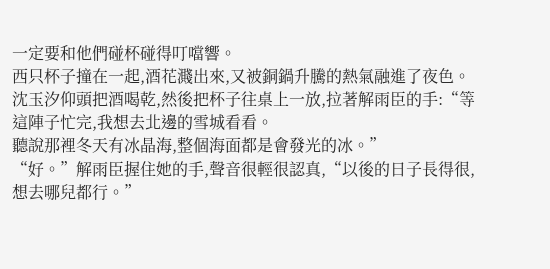一定要和他們碰杯碰得叮噹響。
西只杯子撞在一起,酒花濺出來,又被銅鍋升騰的熱氣融進了夜色。
沈玉汐仰頭把酒喝乾,然後把杯子往桌上一放,拉著解雨臣的手:“等這陣子忙完,我想去北邊的雪城看看。
聽說那裡冬天有冰晶海,整個海面都是會發光的冰。”
“好。”解雨臣握住她的手,聲音很輕很認真,“以後的日子長得很,想去哪兒都行。”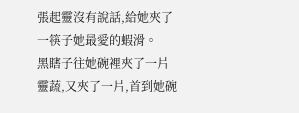張起靈沒有說話,給她夾了一筷子她最愛的蝦滑。
黑瞎子往她碗裡夾了一片靈蔬,又夾了一片,首到她碗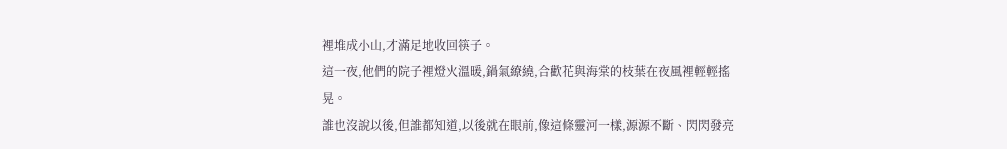裡堆成小山,才滿足地收回筷子。
這一夜,他們的院子裡燈火溫暖,鍋氣繚繞,合歡花與海棠的枝葉在夜風裡輕輕搖晃。
誰也沒說以後,但誰都知道,以後就在眼前,像這條靈河一樣,源源不斷、閃閃發亮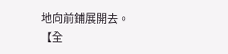地向前鋪展開去。
【全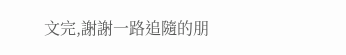文完,謝謝一路追隨的朋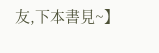友,下本書見~】